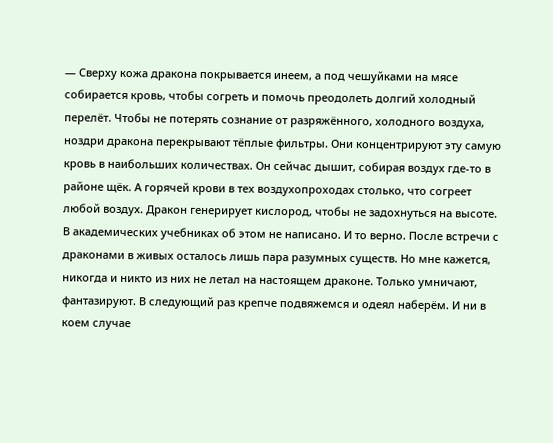— Сверху кожа дракона покрывается инеем, а под чешуйками на мясе собирается кровь, чтобы согреть и помочь преодолеть долгий холодный перелёт. Чтобы не потерять сознание от разряжённого, холодного воздуха, ноздри дракона перекрывают тёплые фильтры. Они концентрируют эту самую кровь в наибольших количествах. Он сейчас дышит, собирая воздух где-то в районе щёк. А горячей крови в тех воздухопроходах столько, что согреет любой воздух. Дракон генерирует кислород, чтобы не задохнуться на высоте. В академических учебниках об этом не написано. И то верно. После встречи с драконами в живых осталось лишь пара разумных существ. Но мне кажется, никогда и никто из них не летал на настоящем драконе. Только умничают, фантазируют. В следующий раз крепче подвяжемся и одеял наберём. И ни в коем случае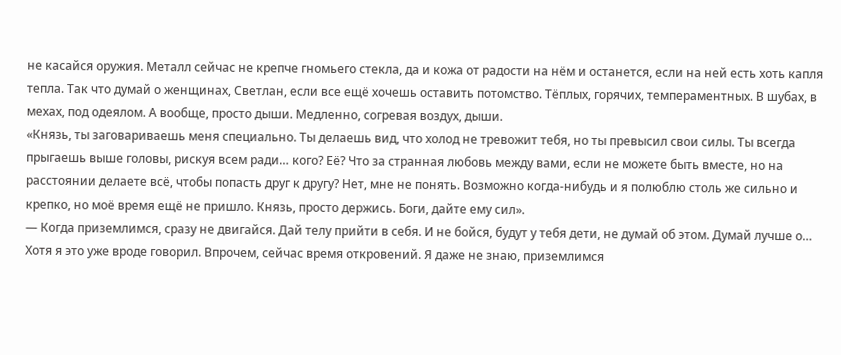не касайся оружия. Металл сейчас не крепче гномьего стекла, да и кожа от радости на нём и останется, если на ней есть хоть капля тепла. Так что думай о женщинах, Светлан, если все ещё хочешь оставить потомство. Тёплых, горячих, темпераментных. В шубах, в мехах, под одеялом. А вообще, просто дыши. Медленно, согревая воздух, дыши.
«Князь, ты заговариваешь меня специально. Ты делаешь вид, что холод не тревожит тебя, но ты превысил свои силы. Ты всегда прыгаешь выше головы, рискуя всем ради… кого? Её? Что за странная любовь между вами, если не можете быть вместе, но на расстоянии делаете всё, чтобы попасть друг к другу? Нет, мне не понять. Возможно когда-нибудь и я полюблю столь же сильно и крепко, но моё время ещё не пришло. Князь, просто держись. Боги, дайте ему сил».
— Когда приземлимся, сразу не двигайся. Дай телу прийти в себя. И не бойся, будут у тебя дети, не думай об этом. Думай лучше о… Хотя я это уже вроде говорил. Впрочем, сейчас время откровений. Я даже не знаю, приземлимся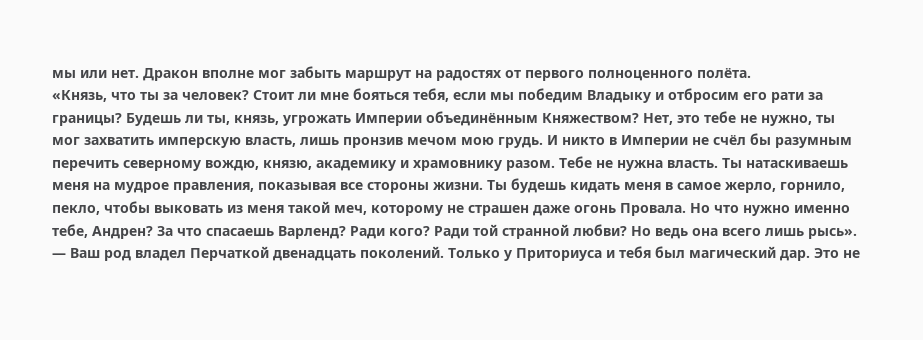мы или нет. Дракон вполне мог забыть маршрут на радостях от первого полноценного полёта.
«Князь, что ты за человек? Стоит ли мне бояться тебя, если мы победим Владыку и отбросим его рати за границы? Будешь ли ты, князь, угрожать Империи объединённым Княжеством? Нет, это тебе не нужно, ты мог захватить имперскую власть, лишь пронзив мечом мою грудь. И никто в Империи не счёл бы разумным перечить северному вождю, князю, академику и храмовнику разом. Тебе не нужна власть. Ты натаскиваешь меня на мудрое правления, показывая все стороны жизни. Ты будешь кидать меня в самое жерло, горнило, пекло, чтобы выковать из меня такой меч, которому не страшен даже огонь Провала. Но что нужно именно тебе, Андрен? За что спасаешь Варленд? Ради кого? Ради той странной любви? Но ведь она всего лишь рысь».
— Ваш род владел Перчаткой двенадцать поколений. Только у Приториуса и тебя был магический дар. Это не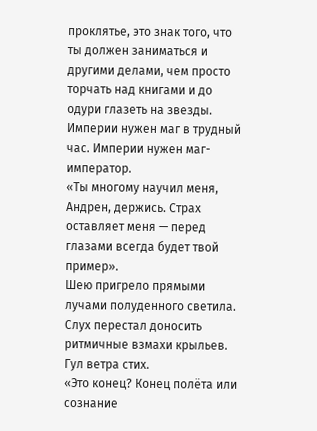проклятье, это знак того, что ты должен заниматься и другими делами, чем просто торчать над книгами и до одури глазеть на звезды. Империи нужен маг в трудный час. Империи нужен маг-император.
«Ты многому научил меня, Андрен, держись. Страх оставляет меня — перед глазами всегда будет твой пример».
Шею пригрело прямыми лучами полуденного светила. Слух перестал доносить ритмичные взмахи крыльев. Гул ветра стих.
«Это конец? Конец полёта или сознание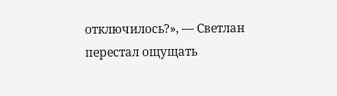отключилось?», — Светлан перестал ощущать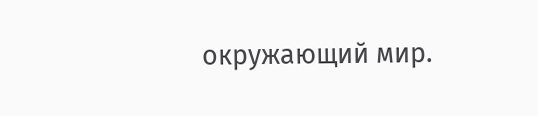окружающий мир.